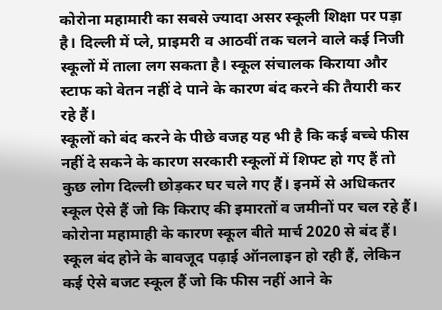कोरोना महामारी का सबसे ज्यादा असर स्कूली शिक्षा पर पड़ा है। दिल्ली में प्ले, प्राइमरी व आठवीं तक चलने वाले कई निजी स्कूलों में ताला लग सकता है। स्कूल संचालक किराया और स्टाफ को वेतन नहीं दे पाने के कारण बंद करने की तैयारी कर रहे हैं।
स्कूलों को बंद करने के पीछे वजह यह भी है कि कई बच्चे फीस नहीं दे सकने के कारण सरकारी स्कूलों में शिफ्ट हो गए हैं तो कुछ लोग दिल्ली छोड़कर घर चले गए हैं। इनमें से अधिकतर स्कूल ऐसे हैं जो कि किराए की इमारतों व जमीनों पर चल रहे हैं।
कोरोना महामाही के कारण स्कूल बीते मार्च 2020 से बंद हैं। स्कूल बंद होने के बावजूद पढ़ाई ऑनलाइन हो रही हैं, लेकिन कई ऐसे बजट स्कूल हैं जो कि फीस नहीं आने के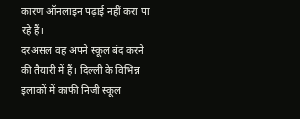कारण ऑनलाइन पढ़ाई नहीं करा पा रहे हैं।
दरअसल वह अपने स्कूल बंद करने की तैयारी में हैं। दिल्ली के विभिन्न इलाकों में काफी निजी स्कूल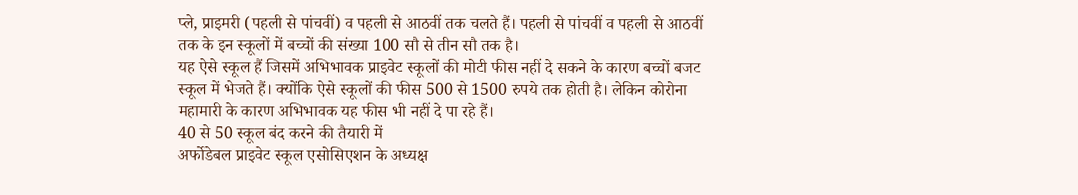प्ले, प्राइमरी (पहली से पांचवीं) व पहली से आठवीं तक चलते हैं। पहली से पांचवीं व पहली से आठवीं तक के इन स्कूलों में बच्चों की संख्या 100 सौ से तीन सौ तक है।
यह ऐसे स्कूल हैं जिसमें अभिभावक प्राइवेट स्कूलों की मोटी फीस नहीं दे सकने के कारण बच्चों बजट स्कूल में भेजते हैं। क्योंकि ऐसे स्कूलों की फीस 500 से 1500 रुपये तक होती है। लेकिन कोरोना महामारी के कारण अभिभावक यह फीस भी नहीं दे पा रहे हैं।
40 से 50 स्कूल बंद करने की तैयारी में
अर्फोडेबल प्राइवेट स्कूल एसोसिएशन के अध्यक्ष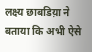लक्ष्य छाबडिय़ा ने बताया कि अभी ऐसे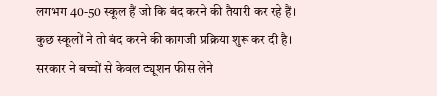लगभग 40-50 स्कूल हैं जो कि बंद करने की तैयारी कर रहे हैं। कुछ स्कूलों ने तो बंद करने की कागजी प्रक्रिया शुरू कर दी है। सरकार ने बच्चों से केवल ट्यूशन फीस लेने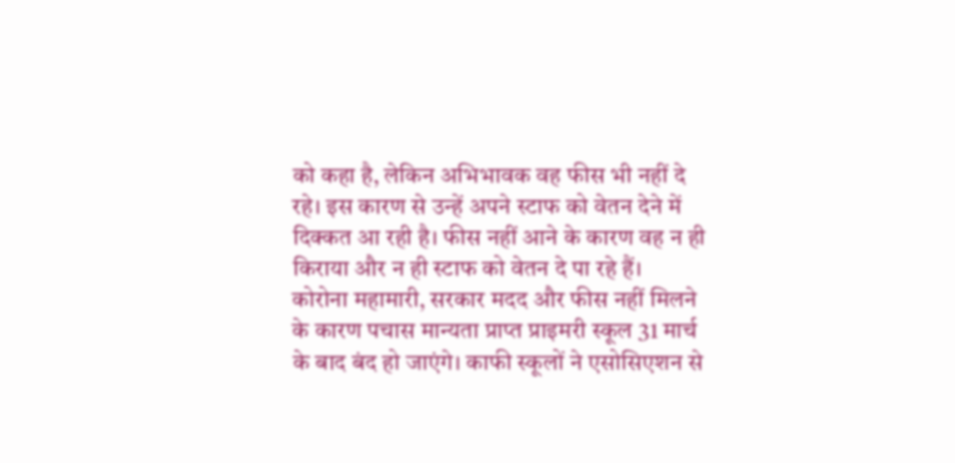को कहा है, लेकिन अभिभावक वह फीस भी नहीं दे रहे। इस कारण से उन्हें अपने स्टाफ को वेतन देने में दिक्कत आ रही है। फीस नहीं आने के कारण वह न ही किराया और न ही स्टाफ को वेतन दे पा रहे हैं।
कोरोना महामारी, सरकार मदद और फीस नहीं मिलने के कारण पचास मान्यता प्राप्त प्राइमरी स्कूल 31 मार्च के बाद बंद हो जाएंगे। काफी स्कूलों ने एसोसिएशन से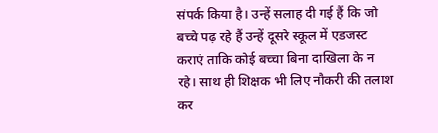संपर्क किया है। उन्हें सलाह दी गई हैं कि जो बच्चे पढ़ रहे हैं उन्हें दूसरे स्कूल में एडजस्ट कराएं ताकि कोई बच्चा बिना दाखिला के न रहे। साथ ही शिक्षक भी लिए नौकरी की तलाश कर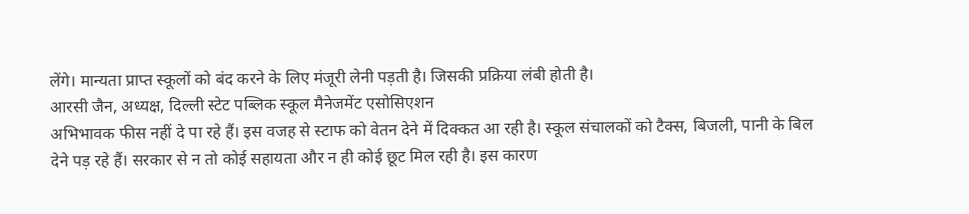लेंगे। मान्यता प्राप्त स्कूलों को बंद करने के लिए मंजूरी लेनी पड़ती है। जिसकी प्रक्रिया लंबी होती है।
आरसी जैन, अध्यक्ष, दिल्ली स्टेट पब्लिक स्कूल मैनेजमेंट एसोसिएशन
अभिभावक फीस नहीं दे पा रहे हैं। इस वजह से स्टाफ को वेतन देने में दिक्कत आ रही है। स्कूल संचालकों को टैक्स, बिजली, पानी के बिल देने पड़ रहे हैं। सरकार से न तो कोई सहायता और न ही कोई छूट मिल रही है। इस कारण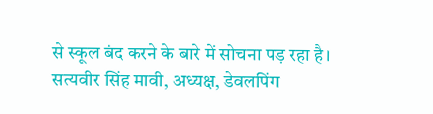से स्कूल बंद करने के बारे में सोचना पड़ रहा है।
सत्यवीर सिंह मावी, अध्यक्ष, डेवलपिंग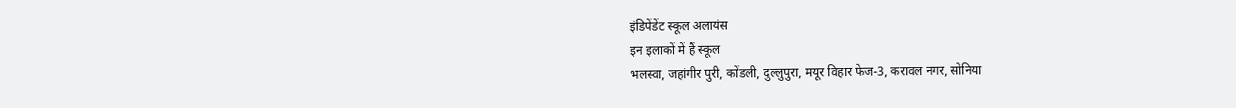इंडिपेंडेंट स्कूल अलायंस
इन इलाकों में हैं स्कूल
भलस्वा, जहांगीर पुरी, कोंडली, दुल्लुपुरा, मयूर विहार फेज-3, करावल नगर, सोनिया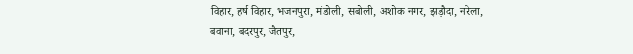विहार, हर्ष विहार, भजनपुरा, मंडोली, सबोली, अशोक नगर, झड़ौदा, नरेला, बवाना, बदरपुर, जैतपुर,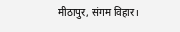मीठापुर, संगम विहार।